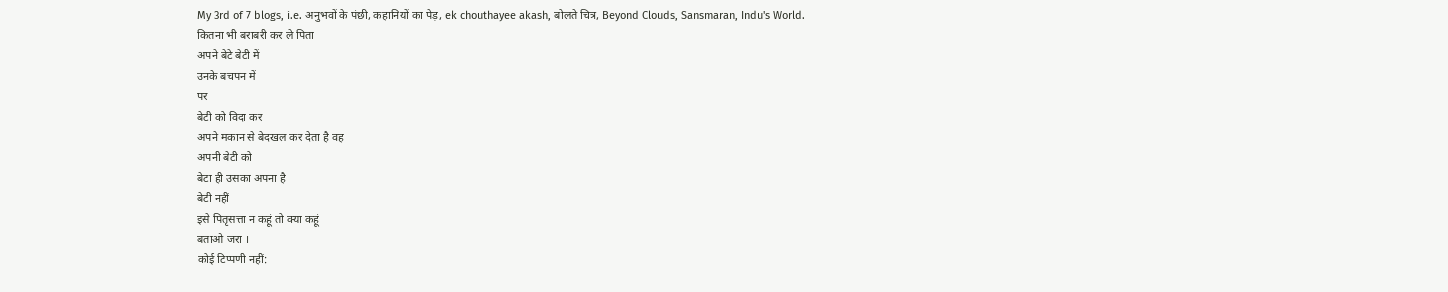My 3rd of 7 blogs, i.e. अनुभवों के पंछी, कहानियों का पेड़, ek chouthayee akash, बोलते चित्र, Beyond Clouds, Sansmaran, Indu's World.
कितना भी बराबरी कर ले पिता
अपने बेटे बेटी में
उनके बचपन में
पर
बेटी को विदा कर
अपने मकान से बेदखल कर देता है वह
अपनी बेटी को
बेटा ही उसका अपना है
बेटी नहीं
इसे पितृसत्ता न कहूं तो क्या कहूं
बताओ जरा ।
कोई टिप्पणी नहीं: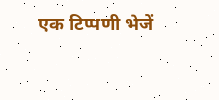एक टिप्पणी भेजें